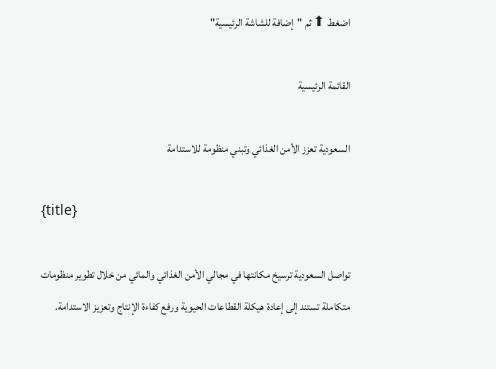اضغط ⬆ ثم "إضافة للشاشة الرئيسية"

القائمة الرئيسية

السعودية تعزز الأمن الغذائي وتبني منظومة للاستدامة

{title}

تواصل السعودية ترسيخ مكانتها في مجالي الأمن الغذائي والمائي من خلال تطوير منظومات متكاملة تستند إلى إعادة هيكلة القطاعات الحيوية ورفع كفاءة الإنتاج وتعزيز الاستدامة.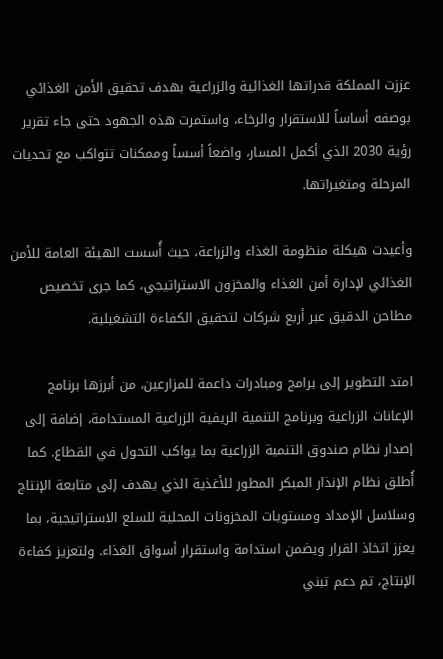عززت المملكة قدراتها الغذائية والزراعية بهدف تحقيق الأمن الغذائي بوصفه أساساً للاستقرار والرخاء، واستمرت هذه الجهود حتى جاء تقرير رؤية 2030 الذي أكمل المسار، واضعاً أسساً وممكنات تتواكب مع تحديات المرحلة ومتغيراتها.

وأعيدت هيكلة منظومة الغذاء والزراعة، حيث أُسست الهيئة العامة للأمن الغذائي لإدارة أمن الغذاء والمخزون الاستراتيجي، كما جرى تخصيص مطاحن الدقيق عبر أربع شركات لتحقيق الكفاءة التشغيلية.

امتد التطوير إلى برامج ومبادرات داعمة للمزارعين، من أبرزها برنامج الإعانات الزراعية وبرنامج التنمية الريفية الزراعية المستدامة، إضافة إلى إصدار نظام صندوق التنمية الزراعية بما يواكب التحول في القطاع. كما أُطلق نظام الإنذار المبكر المطور للأغذية الذي يهدف إلى متابعة الإنتاج وسلاسل الإمداد ومستويات المخزونات المحلية للسلع الاستراتيجية، بما يعزز اتخاذ القرار ويضمن استدامة واستقرار أسواق الغذاء. ولتعزيز كفاءة الإنتاج، تم دعم تبني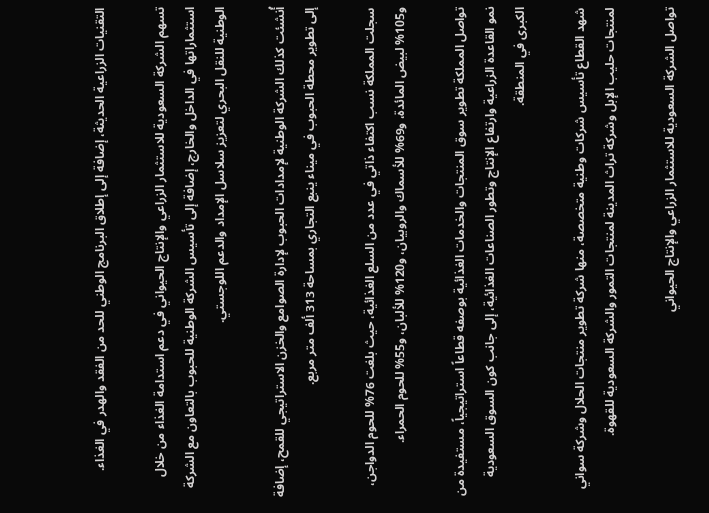التقنيات الزراعية الحديثة، إضافة إلى إطلاق البرنامج الوطني للحد من الفقد والهدر في الغذاء.

تسهم الشركة السعودية للاستثمار الزراعي والإنتاج الحيواني في دعم استدامة الغذاء من خلال استثماراتها في الداخل والخارج، إضافة إلى تأسيس الشركة الوطنية للحبوب بالتعاون مع الشركة الوطنية للنقل البحري لتعزيز سلاسل الإمداد والدعم اللوجستي.

أُنشئت كذلك الشركة الوطنية لإمدادات الحبوب لإدارة الصوامع والخزن الاستراتيجي للقمح، إضافة إلى تطوير محطة الحبوب في ميناء ينبع التجاري بمساحة 313 ألف متر مربع.

سجلت المملكة نسب اكتفاء ذاتي في عدد من السلع الغذائية، حيث بلغت 76% للحوم الدواجن، و105% لبيض المائدة، و69% للأسماك والروبيان، و120% للألبان، و55% للحوم الحمراء.

تواصل المملكة تطوير سوق المنتجات والخدمات الغذائية بوصفه قطاعاً استراتيجياً، مستفيدة من نمو القاعدة الزراعية وارتفاع الإنتاج وتطور الصناعات الغذائية، إلى جانب كون السوق السعودية الكبرى في المنطقة.

شهد القطاع تأسيس شركات وطنية متخصصة، منها شركة تطوير منتجات الحلال وشركة سواني لمنتجات حليب الإبل وشركة تراث المدينة لمنتجات التمور والشركة السعودية للقهوة.

تواصل الشركة السعودية للاستثمار الزراعي والإنتاج الحيواني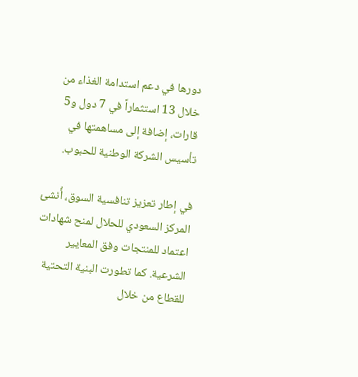دورها في دعم استدامة الغذاء من خلال 13 استثماراً في 7 دول و5 قارات، إضافة إلى مساهمتها في تأسيس الشركة الوطنية للحبوب.

في إطار تعزيز تنافسية السوق، أُنشئ المركز السعودي للحلال لمنح شهادات اعتماد للمنتجات وفق المعايير الشرعية. كما تطورت البنية التحتية للقطاع من خلال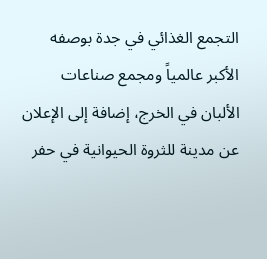التجمع الغذائي في جدة بوصفه الأكبر عالمياً ومجمع صناعات الألبان في الخرج، إضافة إلى الإعلان عن مدينة للثروة الحيوانية في حفر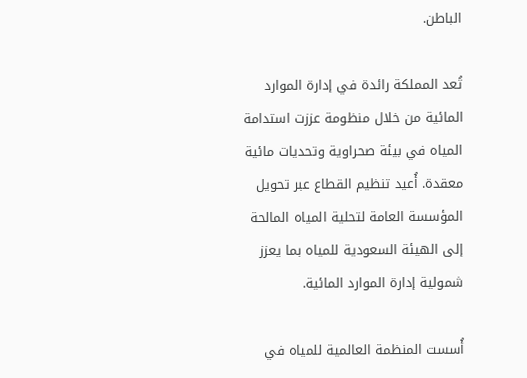الباطن.

تُعد المملكة رائدة في إدارة الموارد المائية من خلال منظومة عززت استدامة المياه في بيئة صحراوية وتحديات مائية معقدة. أُعيد تنظيم القطاع عبر تحويل المؤسسة العامة لتحلية المياه المالحة إلى الهيئة السعودية للمياه بما يعزز شمولية إدارة الموارد المائية.

أُسست المنظمة العالمية للمياه في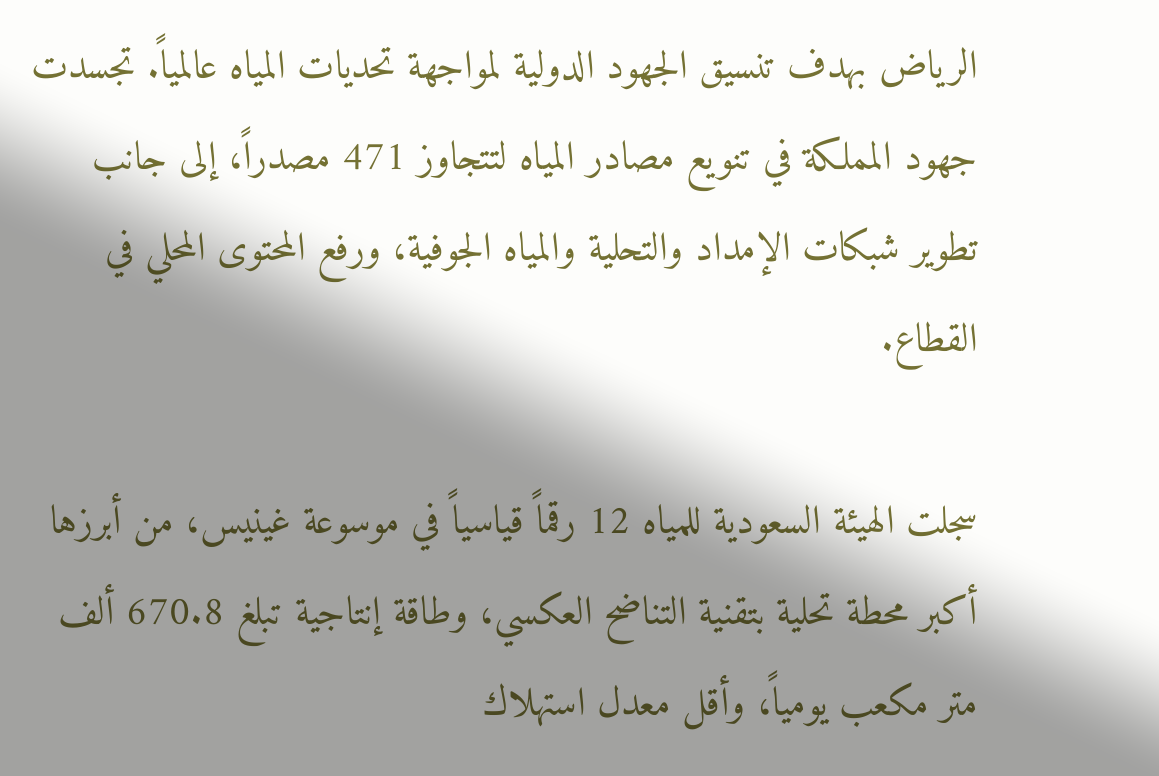الرياض بهدف تنسيق الجهود الدولية لمواجهة تحديات المياه عالمياً. تجسدت جهود المملكة في تنويع مصادر المياه لتتجاوز 471 مصدراً، إلى جانب تطوير شبكات الإمداد والتحلية والمياه الجوفية، ورفع المحتوى المحلي في القطاع.

سجلت الهيئة السعودية للمياه 12 رقماً قياسياً في موسوعة غينيس، من أبرزها أكبر محطة تحلية بتقنية التناضح العكسي، وطاقة إنتاجية تبلغ 670.8 ألف متر مكعب يومياً، وأقل معدل استهلاك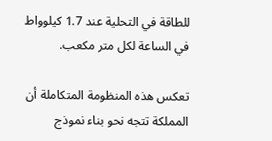للطاقة في التحلية عند 1.7 كيلوواط في الساعة لكل متر مكعب.

تعكس هذه المنظومة المتكاملة أن المملكة تتجه نحو بناء نموذج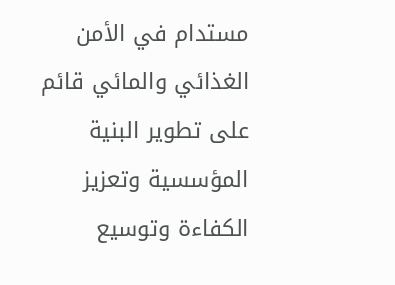مستدام في الأمن الغذائي والمائي قائم على تطوير البنية المؤسسية وتعزيز الكفاءة وتوسيع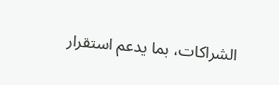الشراكات، بما يدعم استقرار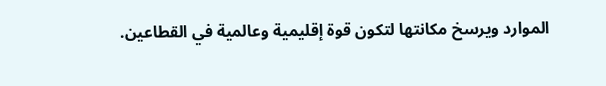الموارد ويرسخ مكانتها لتكون قوة إقليمية وعالمية في القطاعين.